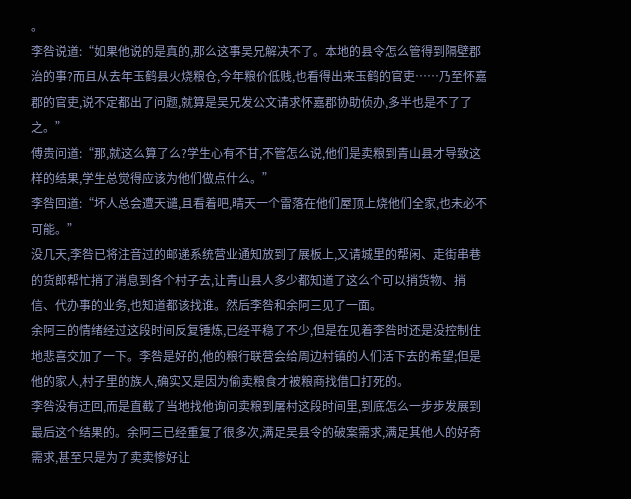。
李咎说道:“如果他说的是真的,那么这事吴兄解决不了。本地的县令怎么管得到隔壁郡治的事?而且从去年玉鹤县火烧粮仓,今年粮价低贱,也看得出来玉鹤的官吏……乃至怀嘉郡的官吏,说不定都出了问题,就算是吴兄发公文请求怀嘉郡协助侦办,多半也是不了了之。”
傅贵问道:“那,就这么算了么?学生心有不甘,不管怎么说,他们是卖粮到青山县才导致这样的结果,学生总觉得应该为他们做点什么。”
李咎回道:“坏人总会遭天谴,且看着吧,晴天一个雷落在他们屋顶上烧他们全家,也未必不可能。”
没几天,李咎已将注音过的邮递系统营业通知放到了展板上,又请城里的帮闲、走街串巷的货郎帮忙捎了消息到各个村子去,让青山县人多少都知道了这么个可以捎货物、捎信、代办事的业务,也知道都该找谁。然后李咎和余阿三见了一面。
余阿三的情绪经过这段时间反复锤炼,已经平稳了不少,但是在见着李咎时还是没控制住地悲喜交加了一下。李咎是好的,他的粮行联营会给周边村镇的人们活下去的希望;但是他的家人,村子里的族人,确实又是因为偷卖粮食才被粮商找借口打死的。
李咎没有迂回,而是直截了当地找他询问卖粮到屠村这段时间里,到底怎么一步步发展到最后这个结果的。余阿三已经重复了很多次,满足吴县令的破案需求,满足其他人的好奇需求,甚至只是为了卖卖惨好让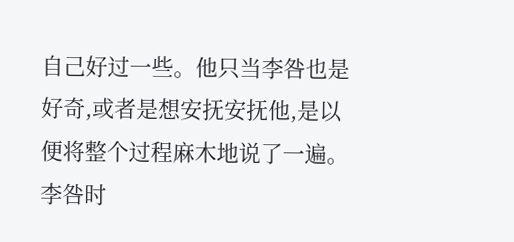自己好过一些。他只当李咎也是好奇,或者是想安抚安抚他,是以便将整个过程麻木地说了一遍。
李咎时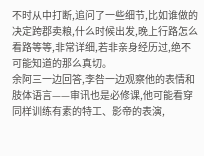不时从中打断,追问了一些细节,比如谁做的决定跨郡卖粮,什么时候出发,晚上行路怎么看路等等,非常详细,若非亲身经历过,绝不可能知道的那么真切。
余阿三一边回答,李咎一边观察他的表情和肢体语言——审讯也是必修课,他可能看穿同样训练有素的特工、影帝的表演,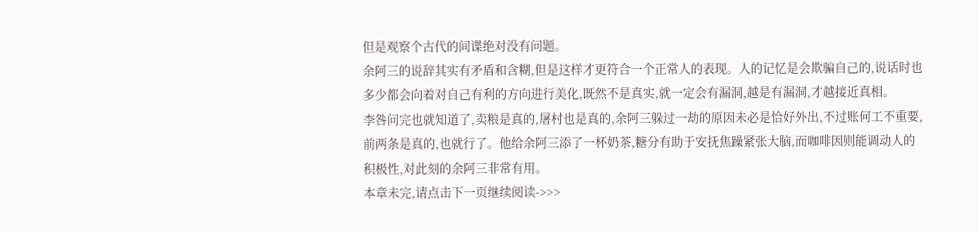但是观察个古代的间谍绝对没有问题。
余阿三的说辞其实有矛盾和含糊,但是这样才更符合一个正常人的表现。人的记忆是会欺骗自己的,说话时也多少都会向着对自己有利的方向进行美化,既然不是真实,就一定会有漏洞,越是有漏洞,才越接近真相。
李咎问完也就知道了,卖粮是真的,屠村也是真的,余阿三躲过一劫的原因未必是恰好外出,不过账何工不重要,前两条是真的,也就行了。他给余阿三添了一杯奶茶,糖分有助于安抚焦躁紧张大脑,而咖啡因则能调动人的积极性,对此刻的余阿三非常有用。
本章未完,请点击下一页继续阅读->>>